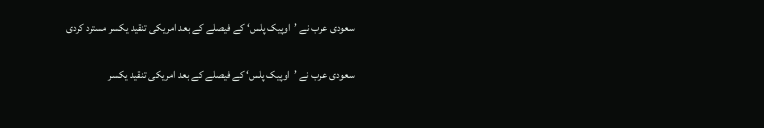سعودی عرب نے ’اوپیک پلس‘ کے فیصلے کے بعد امریکی تنقید یکسر مسترد کردی

سعودی عرب نے ’اوپیک پلس‘ کے فیصلے کے بعد امریکی تنقید یکسر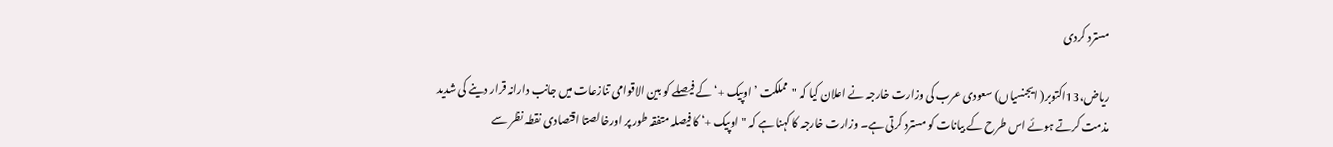مسترد کردی

ریاض،13اکتوبر( ایجنسیاں) سعودی عرب کی وزارت خارجہ نے اعلان کیا کہ "مملکت ’اوپیک +‘ کے فیصلے کو بین الاقوامی تنازعات میں جانب دارانہ قرار دینے کی شدید مذمت کرتے ہوئے اس طرح کے بیانات کو مسترد کرتی ہے۔ وزارت خارجہ کا کہنا ہے کہ "اوپیک +‘ کا فیصلہ متفقہ طور پر اورخالصتا اقتصادی نقطہ نظر سے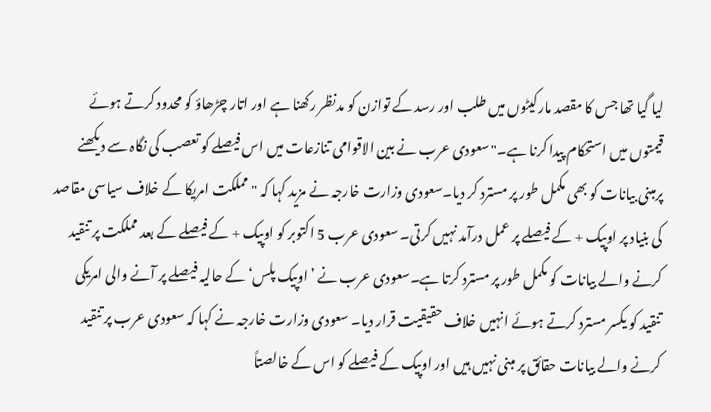لیا گیا تھا جس کا مقصد مارکیٹوں میں طلب اور رسد کے توازن کو مدنظر رکھنا ہے اور اتار چڑھاؤ کو محدود کرتے ہوئے قیمتوں میں استحکام پیدا کرنا ہے۔"سعودی عرب نے بین الاقوامی تنازعات میں اس فیصلے کو تعصب کی نگاہ سے دیکھنے پرمبنی بیانات کو بھی مکمل طور پر مسترد کر دیا۔سعودی وزارت خارجہ نے مزید کہا کہ "مملکت امریکا کے خلاف سیاسی مقاصد کی بنیاد پر اوپیک + کے فیصلے پر عمل درآمد نہیں کرتی۔ سعودی عرب 5 اکتوبر کو اوپیک + کے فیصلے کے بعد مملکت پر تنقید کرنے والے بیانات کو مکمل طور پر مسترد کرتا ہے۔سعودی عرب نے ’اوپیک پلس‘ کے حالیہ فیصلے پر آنے والی امریکی تنقید کو یکسر مسترد کرتے ہوئے انہیں خلاف حقیقیت قرار دیا۔ سعودی وزارت خارجہ نے کہا کہ سعودی عرب پر تنقید کرنے والے بیانات حقائق پر مبنی نہیں ہیں اور اوپیک کے فیصلے کو اس کے خالصتاً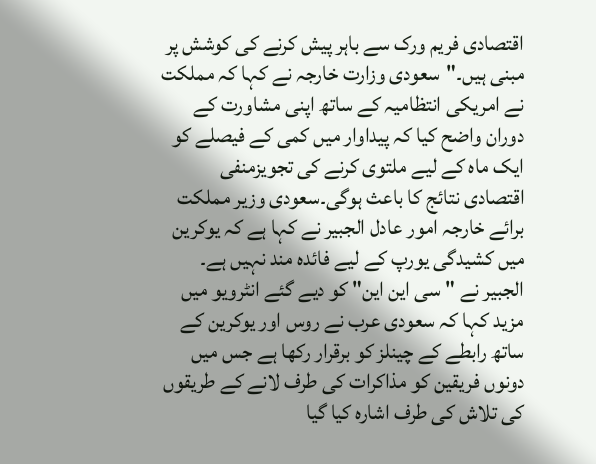اقتصادی فریم ورک سے باہر پیش کرنے کی کوشش پر مبنی ہیں۔"سعودی وزارت خارجہ نے کہا کہ مملکت نے امریکی انتظامیہ کے ساتھ اپنی مشاورت کے دوران واضح کیا کہ پیداوار میں کمی کے فیصلے کو ایک ماہ کے لیے ملتوی کرنے کی تجویزمنفی اقتصادی نتائج کا باعث ہوگی۔سعودی وزیر مملکت برائے خارجہ امور عادل الجبیر نے کہا ہے کہ یوکرین میں کشیدگی یورپ کے لیے فائدہ مند نہیں ہے۔ الجبیر نے "سی این این" کو دیے گئے انٹرویو میں مزید کہا کہ سعودی عرب نے روس اور یوکرین کے ساتھ رابطے کے چینلز کو برقرار رکھا ہے جس میں دونوں فریقین کو مذاکرات کی طرف لانے کے طریقوں کی تلاش کی طرف اشارہ کیا گیا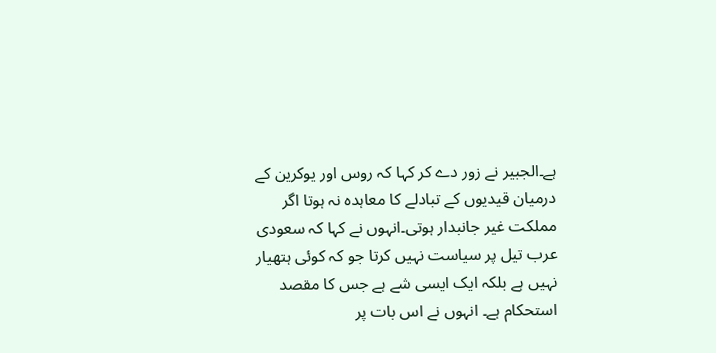ہے۔الجبیر نے زور دے کر کہا کہ روس اور یوکرین کے درمیان قیدیوں کے تبادلے کا معاہدہ نہ ہوتا اگر مملکت غیر جانبدار ہوتی۔انہوں نے کہا کہ سعودی عرب تیل پر سیاست نہیں کرتا جو کہ کوئی ہتھیار نہیں ہے بلکہ ایک ایسی شے ہے جس کا مقصد استحکام ہے۔ انہوں نے اس بات پر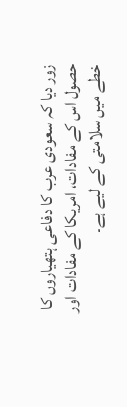زور دیا کہ سعودی عرب کا دفاعی ہتھیاروں کا حصول اس کے مفادات، امریکا کے مفادات اور خطے میں سلامتی کے لیے ہے۔